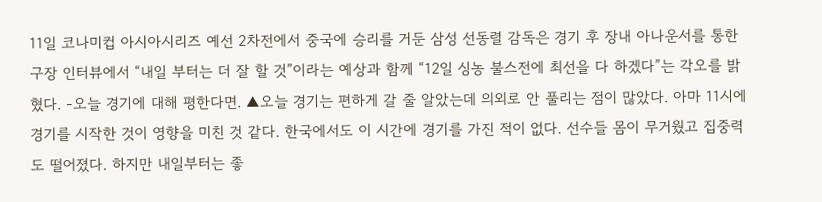11일 코나미컵 아시아시리즈 예선 2차전에서 중국에 승리를 거둔 삼성 선동렬 감독은 경기 후 장내 아나운서를 통한 구장 인터뷰에서 “내일 부터는 더 잘 할 것”이라는 예상과 함께 “12일 싱농 불스전에 최선을 다 하겠다”는 각오를 밝혔다. -오늘 경기에 대해 평한다면. ▲오늘 경기는 편하게 갈 줄 알았는데 의외로 안 풀리는 점이 많았다. 아마 11시에 경기를 시작한 것이 영향을 미친 것 같다. 한국에서도 이 시간에 경기를 가진 적이 없다. 선수들 몸이 무거웠고 집중력도 떨어졌다. 하지만 내일부터는 좋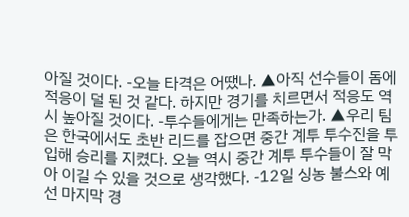아질 것이다. -오늘 타격은 어땠나. ▲아직 선수들이 돔에 적응이 덜 된 것 같다. 하지만 경기를 치르면서 적응도 역시 높아질 것이다. -투수들에게는 만족하는가. ▲우리 팀은 한국에서도 초반 리드를 잡으면 중간 계투 투수진을 투입해 승리를 지켰다. 오늘 역시 중간 계투 투수들이 잘 막아 이길 수 있을 것으로 생각했다. -12일 싱농 불스와 예선 마지막 경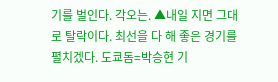기를 벌인다. 각오는. ▲내일 지면 그대로 탈락이다. 최선을 다 해 좋은 경기를 펼치겠다. 도쿄돔=박승현 기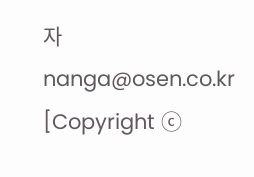자 nanga@osen.co.kr [Copyright ⓒ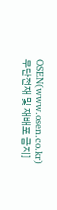OSEN(www.osen.co.kr) 무단전재 및 재배포 금지]